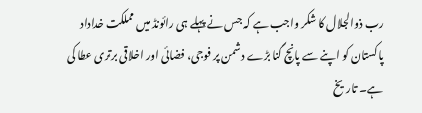رب ذوالجلال کا شکر واجب ہے کہ جس نے پہلے ہی رائونڈ میں مملکت خداداد پاکستان کو اپنے سے پانچ گنا بڑے دشمن پر فوجی، فضائی اور اخلاقی برتری عطا کی ہے۔ تاریخ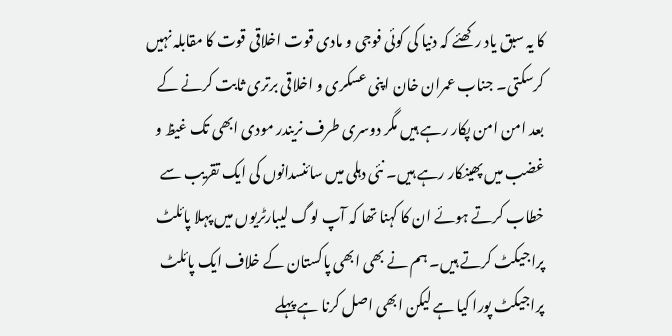کا یہ سبق یاد رکھئے کہ دنیا کی کوئی فوجی و مادی قوت اخلاقی قوت کا مقابلہ نہیں کرسکتی۔ جناب عمران خان اپنی عسکری و اخلاقی برتری ثابت کرنے کے بعد امن امن پکار رہے ہیں مگر دوسری طرف نریندر مودی ابھی تک غیظ و غضب میں پھینکار رہے ہیں۔ نئی دہلی میں سائنسدانوں کی ایک تقریب سے خطاب کرتے ہوئے ان کا کہنا تھا کہ آپ لوگ لیبارٹریوں میں پہلا پائلٹ پراجیکٹ کرتے ہیں۔ ہم نے بھی ابھی پاکستان کے خلاف ایک پائلٹ پراجیکٹ پورا کیا ہے لیکن ابھی اصل کرنا ہے پہلے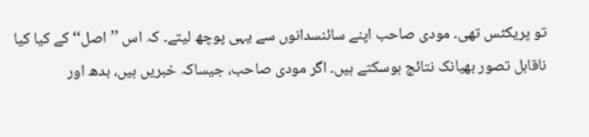تو پریکٹس تھی۔ مودی صاحب اپنے سائنسدانوں سے یہی پوچھ لیتے۔ کہ اس ’’اصل‘‘ کے کیا کیا ناقابل تصور بھیانک نتائج ہوسکتے ہیں۔ اگر مودی صاحب، جیساکہ خبریں ہیں، بدھ اور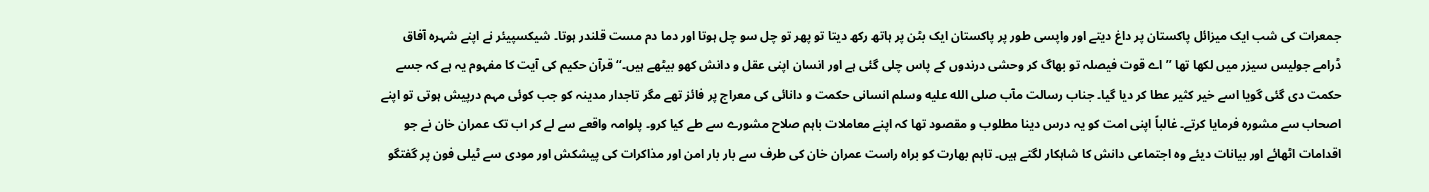جمعرات کی شب ایک میزائل پاکستان پر داغ دیتے اور واپسی طور پر پاکستان ایک بٹن پر ہاتھ رکھ دیتا تو پھر تو چل سو چل ہوتا اور دما دم مست قلندر ہوتا۔ شیکسپیئر نے اپنے شہرہ آفاق ڈرامے جولیس سیزر میں لکھا تھا ’’اے قوت فیصلہ تو بھاگ کر وحشی درندوں کے پاس چلی گئی ہے اور انسان اپنی عقل و دانش کھو بیٹھے ہیں۔‘‘ قرآن حکیم کی آیت کا مفہوم یہ ہے کہ جسے حکمت دی گئی گویا اسے خیر کثیر عطا کر دیا گیا۔ جناب رسالت مآب صلى الله عليه وسلم انسانی حکمت و دانائی کی معراج پر فائز تھے مگر تاجدار مدینہ کو جب کوئی مہم درپیش ہوتی تو اپنے اصحاب سے مشورہ فرمایا کرتے۔ غالباً اپنی امت کو یہ درس دینا مطلوب و مقصود تھا کہ اپنے معاملات باہم صلاح مشورے سے طے کیا کرو۔ پلوامہ واقعے سے لے کر اب تک عمران خان نے جو اقدامات اٹھائے اور بیانات دیئے وہ اجتماعی دانش کا شاہکار لگتے ہیں۔ تاہم بھارت کو براہ راست عمران خان کی طرف سے بار بار امن اور مذاکرات کی پیشکش اور مودی سے ٹیلی فون پر گفتگو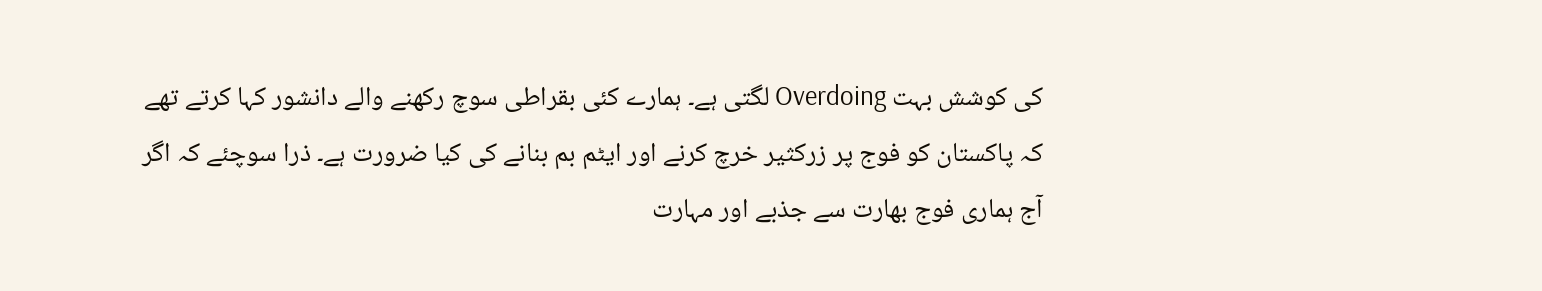کی کوشش بہت Overdoing لگتی ہے۔ ہمارے کئی بقراطی سوچ رکھنے والے دانشور کہا کرتے تھے کہ پاکستان کو فوج پر زرکثیر خرچ کرنے اور ایٹم بم بنانے کی کیا ضرورت ہے۔ ذرا سوچئے کہ اگر آج ہماری فوج بھارت سے جذبے اور مہارت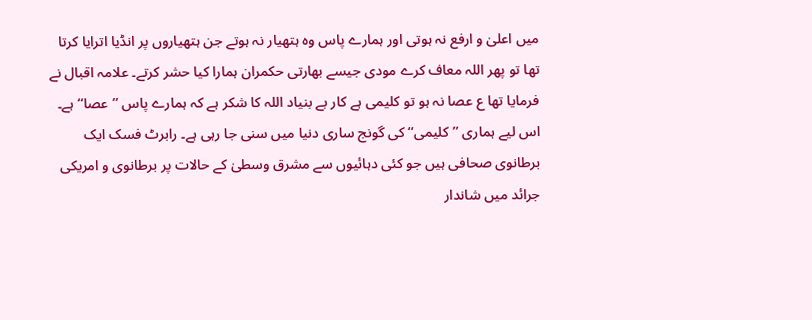میں اعلیٰ و ارفع نہ ہوتی اور ہمارے پاس وہ ہتھیار نہ ہوتے جن ہتھیاروں پر انڈیا اترایا کرتا تھا تو پھر اللہ معاف کرے مودی جیسے بھارتی حکمران ہمارا کیا حشر کرتے۔ علامہ اقبال نے فرمایا تھا ع عصا نہ ہو تو کلیمی ہے کار بے بنیاد اللہ کا شکر ہے کہ ہمارے پاس ’’عصا‘‘ ہے۔ اس لیے ہماری ’’کلیمی‘‘ کی گونج ساری دنیا میں سنی جا رہی ہے۔ رابرٹ فسک ایک برطانوی صحافی ہیں جو کئی دہائیوں سے مشرق وسطیٰ کے حالات پر برطانوی و امریکی جرائد میں شاندار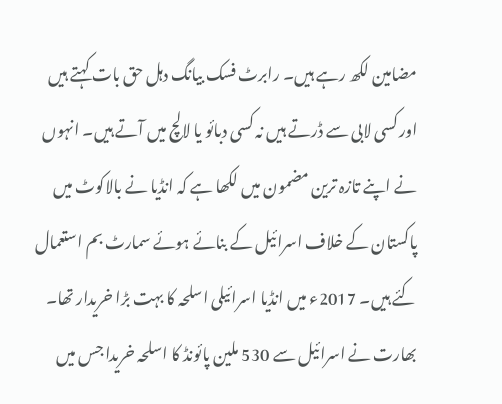مضامین لکھ رہے ہیں۔ رابرٹ فسک بیانگ دہل حق بات کہتے ہیں اور کسی لابی سے ڈرتے ہیں نہ کسی دبائو یا لالچ میں آتے ہیں۔ انہوں نے اپنے تازہ ترین مضمون میں لکھا ہے کہ انڈیا نے بالاکوٹ میں پاکستان کے خلاف اسرائیل کے بنائے ہوئے سمارٹ بم استعمال کئے ہیں۔ 2017ء میں انڈیا اسرائیلی اسلحہ کا بہت بڑا خریدار تھا۔ بھارت نے اسرائیل سے 530 ملین پائونڈ کا اسلحہ خریدا جس میں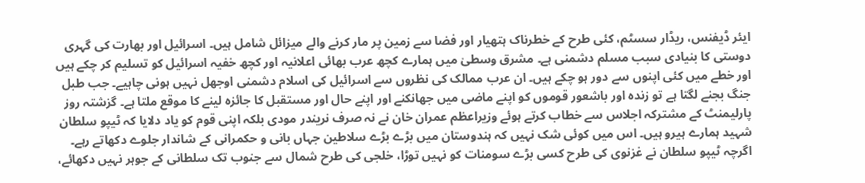ایئر ڈیفنس، ریڈار سسٹم، کئی طرح کے خطرناک ہتھیار اور فضا سے زمین پر مار کرنے والے میزائل شامل ہیں۔ اسرائیل اور بھارت کی گہری دوستی کا بنیادی سبب مسلم دشمنی ہے۔ مشرق وسطیٰ میں ہمارے کچھ عرب بھائی اعلانیہ اور کچھ خفیہ اسرائیل کو تسلیم کر چکے ہیں اور خطے میں کئی اپنوں سے دور ہو چکے ہیں۔ ان عرب ممالک کی نظروں سے اسرائیل کی اسلام دشمنی اوجھل نہیں ہونی چاہیے۔ جب طبل جنگ بجنے لگتا ہے تو زندہ اور باشعور قوموں کو اپنے ماضی میں جھانکنے اور اپنے حال اور مستقبل کا جائزہ لینے کا موقع ملتا ہے۔ گزشتہ روز پارلیمنٹ کے مشترکہ اجلاس سے خطاب کرتے ہوئے وزیراعظم عمران خان نے نہ صرف نریندر مودی بلکہ اپنی قوم کو یاد دلایا کہ ٹیپو سلطان شہید ہمارے ہیرو ہیں۔ اس میں کوئی شک نہیں کہ ہندوستان میں بڑے بڑے سلاطین جہاں بانی و حکمرانی کے شاندار جلوے دکھاتے رہے۔ اگرچہ ٹیپو سلطان نے غزنوی کی طرح کسی بڑے سومنات کو نہیں توڑا، خلجی کی طرح شمال سے جنوب تک سلطانی کے جوہر نہیں دکھائے،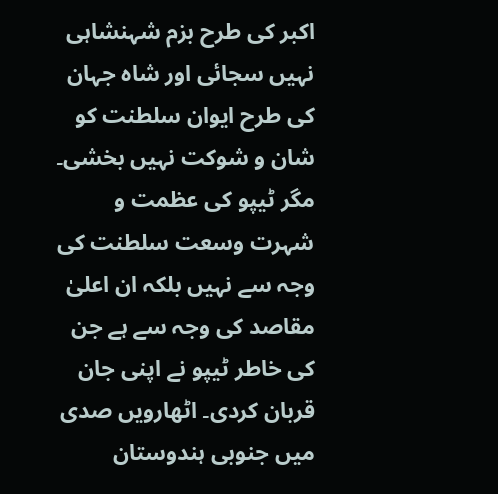اکبر کی طرح بزم شہنشاہی نہیں سجائی اور شاہ جہان کی طرح ایوان سلطنت کو شان و شوکت نہیں بخشی۔ مگر ٹیپو کی عظمت و شہرت وسعت سلطنت کی وجہ سے نہیں بلکہ ان اعلیٰ مقاصد کی وجہ سے ہے جن کی خاطر ٹیپو نے اپنی جان قربان کردی۔ اٹھارویں صدی میں جنوبی ہندوستان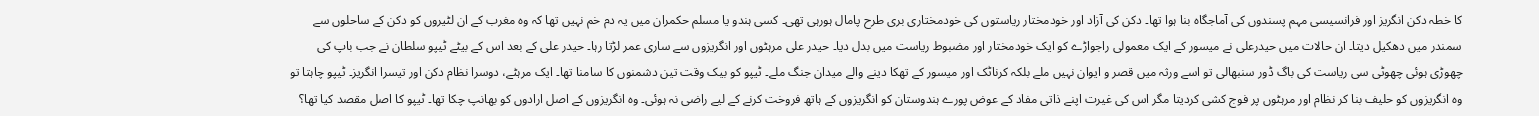کا خطہ دکن انگریز اور فرانسیسی مہم پسندوں کی آماجگاہ بنا ہوا تھا۔ دکن کی آزاد اور خودمختار ریاستوں کی خودمختاری بری طرح پامال ہورہی تھی۔ کسی ہندو یا مسلم حکمران میں یہ دم خم نہیں تھا کہ وہ مغرب کے ان لٹیروں کو دکن کے ساحلوں سے سمندر میں دھکیل دیتا۔ ان حالات میں حیدرعلی نے میسور کے ایک معمولی راجواڑے کو ایک خودمختار اور مضبوط ریاست میں بدل دیا۔ حیدر علی مرہٹوں اور انگریزوں سے ساری عمر لڑتا رہا۔ حیدر علی کے بعد اس کے بیٹے ٹیپو سلطان نے جب باپ کی چھوڑی ہوئی چھوٹی سی ریاست کی باگ ڈور سنبھالی تو اسے ورثہ میں قصر و ایوان نہیں ملے بلکہ کرناٹک اور میسور کے تھکا دینے والے میدان جنگ ملے۔ ٹیپو کو بیک وقت تین دشمنوں کا سامنا تھا۔ ایک مرہٹے، دوسرا نظام دکن اور تیسرا انگریز۔ ٹیپو چاہتا تو وہ انگریزوں کو حلیف بنا کر نظام اور مرہٹوں پر فوج کشی کردیتا مگر اس کی غیرت اپنے ذاتی مفاد کے عوض پورے ہندوستان کو انگریزوں کے ہاتھ فروخت کرنے کے لیے راضی نہ ہوئی۔ وہ انگریزوں کے اصل ارادوں کو بھانپ چکا تھا۔ ٹیپو کا اصل مقصد کیا تھا؟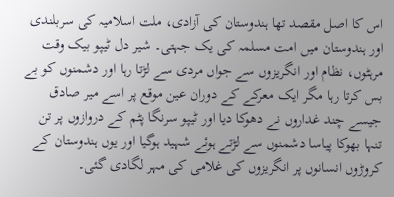اس کا اصل مقصد تھا ہندوستان کی آزادی، ملت اسلامیہ کی سربلندی اور ہندوستان میں امت مسلمہ کی یک جہتی۔ شیر دل ٹیپو بیک وقت مرہٹوں، نظام اور انگریزوں سے جواں مردی سے لڑتا رہا اور دشمنوں کو بے بس کرتا رہا مگر ایک معرکے کے دوران عین موقع پر اسے میر صادق جیسے چند غداروں نے دھوکا دیا اور ٹیپو سرنگا پٹم کے دروازوں پر تن تنہا بھوکا پیاسا دشمنوں سے لڑتے ہوئے شہید ہوگیا اور یوں ہندوستان کے کروڑوں انسانوں پر انگریزوں کی غلامی کی مہر لگادی گئی۔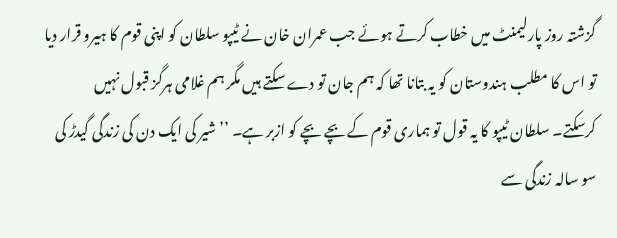گزشتہ روز پارلیمنٹ میں خطاب کرتے ہوئے جب عمران خان نے ٹیپو سلطان کو اپنی قوم کا ہیرو قرار دیا تو اس کا مطلب ہندوستان کو یہ بتانا تھا کہ ہم جان تو دے سکتے ہیں مگر ہم غلامی ہرگز قبول نہیں کرسکتے۔ سلطان ٹیپو کا یہ قول تو ہماری قوم کے بچے بچے کو ازبر ہے۔ ’’شیر کی ایک دن کی زندگی گیدڑ کی سو سالہ زندگی سے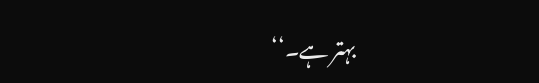بہتر ہے۔‘‘